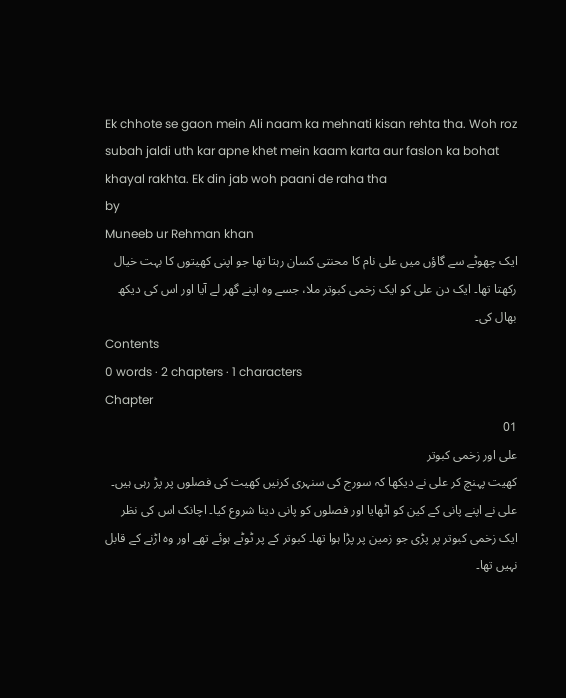Ek chhote se gaon mein Ali naam ka mehnati kisan rehta tha. Woh roz subah jaldi uth kar apne khet mein kaam karta aur faslon ka bohat khayal rakhta. Ek din jab woh paani de raha tha
by
Muneeb ur Rehman khan
ایک چھوٹے سے گاؤں میں علی نام کا محنتی کسان رہتا تھا جو اپنی کھیتوں کا بہت خیال رکھتا تھا۔ ایک دن علی کو ایک زخمی کبوتر ملا، جسے وہ اپنے گھر لے آیا اور اس کی دیکھ بھال کی۔
Contents
0 words · 2 chapters · 1 characters
Chapter
01
علی اور زخمی کبوتر
کھیت پہنچ کر علی نے دیکھا کہ سورج کی سنہری کرنیں کھیت کی فصلوں پر پڑ رہی ہیں۔ علی نے اپنے پانی کے کین کو اٹھایا اور فصلوں کو پانی دینا شروع کیا۔ اچانک اس کی نظر ایک زخمی کبوتر پر پڑی جو زمین پر پڑا ہوا تھا۔ کبوتر کے پر ٹوٹے ہوئے تھے اور وہ اڑنے کے قابل نہیں تھا۔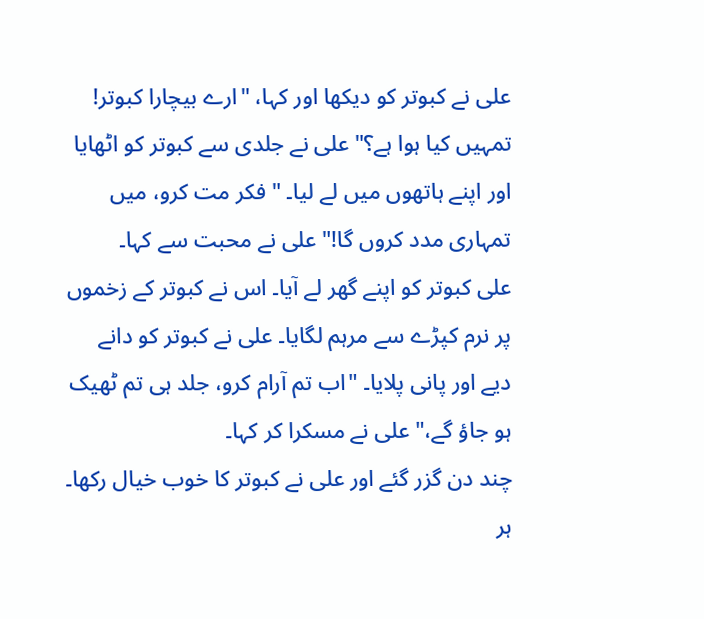علی نے کبوتر کو دیکھا اور کہا، "ارے بیچارا کبوتر! تمہیں کیا ہوا ہے؟" علی نے جلدی سے کبوتر کو اٹھایا اور اپنے ہاتھوں میں لے لیا۔ "فکر مت کرو، میں تمہاری مدد کروں گا!" علی نے محبت سے کہا۔
علی کبوتر کو اپنے گھر لے آیا۔ اس نے کبوتر کے زخموں پر نرم کپڑے سے مرہم لگایا۔ علی نے کبوتر کو دانے دیے اور پانی پلایا۔ "اب تم آرام کرو، جلد ہی تم ٹھیک ہو جاؤ گے،" علی نے مسکرا کر کہا۔
چند دن گزر گئے اور علی نے کبوتر کا خوب خیال رکھا۔ ہر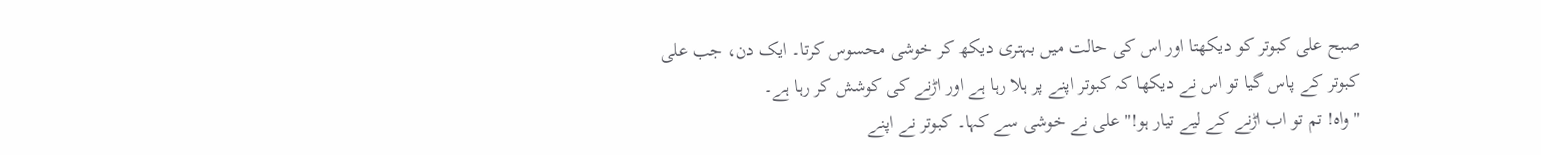صبح علی کبوتر کو دیکھتا اور اس کی حالت میں بہتری دیکھ کر خوشی محسوس کرتا۔ ایک دن، جب علی کبوتر کے پاس گیا تو اس نے دیکھا کہ کبوتر اپنے پر ہلا رہا ہے اور اڑنے کی کوشش کر رہا ہے۔
"واہ! تم تو اب اڑنے کے لیے تیار ہو!" علی نے خوشی سے کہا۔ کبوتر نے اپنے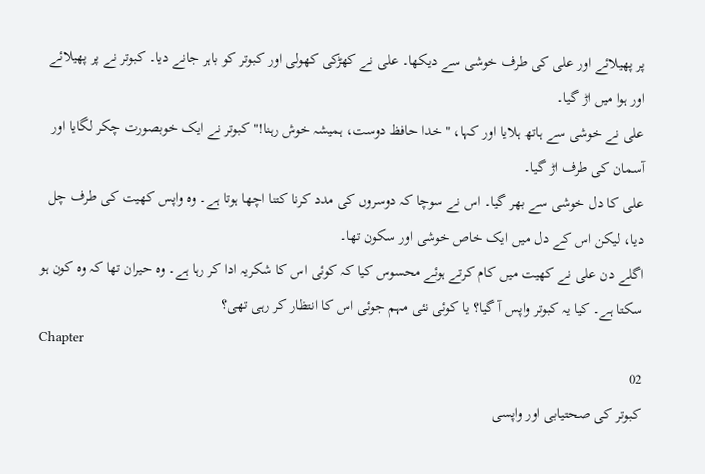پر پھیلائے اور علی کی طرف خوشی سے دیکھا۔ علی نے کھڑکی کھولی اور کبوتر کو باہر جانے دیا۔ کبوتر نے پر پھیلائے اور ہوا میں اڑ گیا۔
علی نے خوشی سے ہاتھ ہلایا اور کہا، "خدا حافظ دوست، ہمیشہ خوش رہنا!" کبوتر نے ایک خوبصورت چکر لگایا اور آسمان کی طرف اڑ گیا۔
علی کا دل خوشی سے بھر گیا۔ اس نے سوچا کہ دوسروں کی مدد کرنا کتنا اچھا ہوتا ہے۔ وہ واپس کھیت کی طرف چل دیا، لیکن اس کے دل میں ایک خاص خوشی اور سکون تھا۔
اگلے دن علی نے کھیت میں کام کرتے ہوئے محسوس کیا کہ کوئی اس کا شکریہ ادا کر رہا ہے۔ وہ حیران تھا کہ وہ کون ہو سکتا ہے۔ کیا یہ کبوتر واپس آ گیا؟ یا کوئی نئی مہم جوئی اس کا انتظار کر رہی تھی؟
Chapter
02
کبوتر کی صحتیابی اور واپسی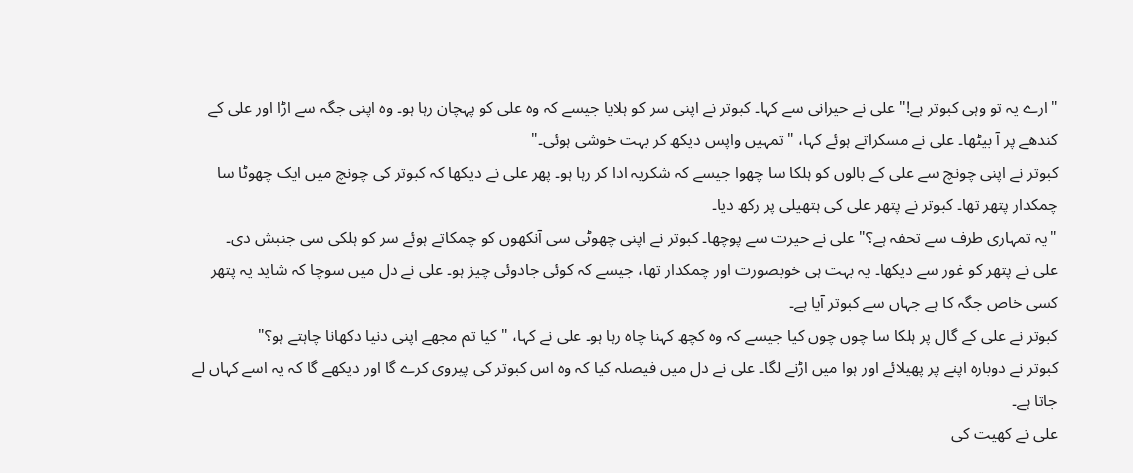"ارے یہ تو وہی کبوتر ہے!" علی نے حیرانی سے کہا۔ کبوتر نے اپنی سر کو ہلایا جیسے کہ وہ علی کو پہچان رہا ہو۔ وہ اپنی جگہ سے اڑا اور علی کے کندھے پر آ بیٹھا۔ علی نے مسکراتے ہوئے کہا، "تمہیں واپس دیکھ کر بہت خوشی ہوئی۔"
کبوتر نے اپنی چونچ سے علی کے بالوں کو ہلکا سا چھوا جیسے کہ شکریہ ادا کر رہا ہو۔ پھر علی نے دیکھا کہ کبوتر کی چونچ میں ایک چھوٹا سا چمکدار پتھر تھا۔ کبوتر نے پتھر علی کی ہتھیلی پر رکھ دیا۔
"یہ تمہاری طرف سے تحفہ ہے؟" علی نے حیرت سے پوچھا۔ کبوتر نے اپنی چھوٹی سی آنکھوں کو چمکاتے ہوئے سر کو ہلکی سی جنبش دی۔
علی نے پتھر کو غور سے دیکھا۔ یہ بہت ہی خوبصورت اور چمکدار تھا، جیسے کہ کوئی جادوئی چیز ہو۔ علی نے دل میں سوچا کہ شاید یہ پتھر کسی خاص جگہ کا ہے جہاں سے کبوتر آیا ہے۔
کبوتر نے علی کے گال پر ہلکا سا چوں چوں کیا جیسے کہ وہ کچھ کہنا چاہ رہا ہو۔ علی نے کہا، "کیا تم مجھے اپنی دنیا دکھانا چاہتے ہو؟"
کبوتر نے دوبارہ اپنے پر پھیلائے اور ہوا میں اڑنے لگا۔ علی نے دل میں فیصلہ کیا کہ وہ اس کبوتر کی پیروی کرے گا اور دیکھے گا کہ یہ اسے کہاں لے جاتا ہے۔
علی نے کھیت کی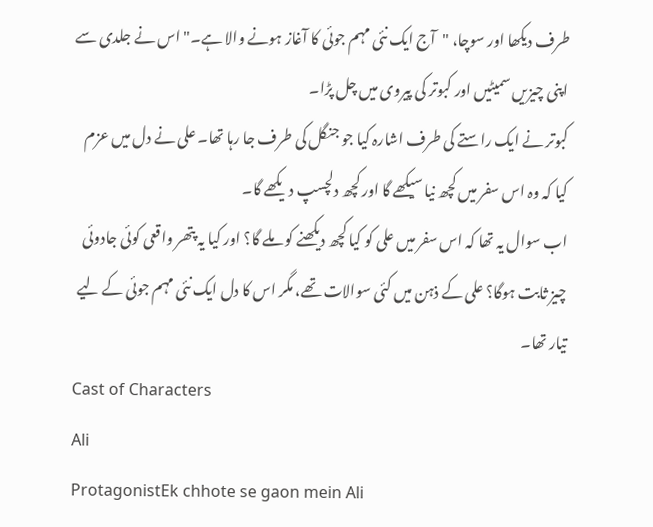طرف دیکھا اور سوچا، "آج ایک نئی مہم جوئی کا آغاز ہونے والا ہے۔" اس نے جلدی سے اپنی چیزیں سمیٹیں اور کبوتر کی پیروی میں چل پڑا۔
کبوتر نے ایک راستے کی طرف اشارہ کیا جو جنگل کی طرف جا رہا تھا۔ علی نے دل میں عزم کیا کہ وہ اس سفر میں کچھ نیا سیکھے گا اور کچھ دلچسپ دیکھے گا۔
اب سوال یہ تھا کہ اس سفر میں علی کو کیا کچھ دیکھنے کو ملے گا؟ اور کیا یہ پتھر واقعی کوئی جادوئی چیز ثابت ہوگا؟ علی کے ذہن میں کئی سوالات تھے، مگر اس کا دل ایک نئی مہم جوئی کے لیے تیار تھا۔
Cast of Characters
Ali
ProtagonistEk chhote se gaon mein Ali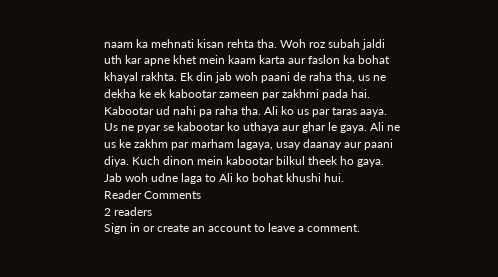naam ka mehnati kisan rehta tha. Woh roz subah jaldi uth kar apne khet mein kaam karta aur faslon ka bohat khayal rakhta. Ek din jab woh paani de raha tha, us ne dekha ke ek kabootar zameen par zakhmi pada hai. Kabootar ud nahi pa raha tha. Ali ko us par taras aaya. Us ne pyar se kabootar ko uthaya aur ghar le gaya. Ali ne us ke zakhm par marham lagaya, usay daanay aur paani diya. Kuch dinon mein kabootar bilkul theek ho gaya. Jab woh udne laga to Ali ko bohat khushi hui.
Reader Comments
2 readers
Sign in or create an account to leave a comment.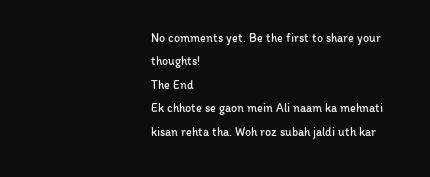No comments yet. Be the first to share your thoughts!
The End
Ek chhote se gaon mein Ali naam ka mehnati kisan rehta tha. Woh roz subah jaldi uth kar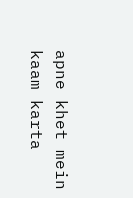apne khet mein kaam karta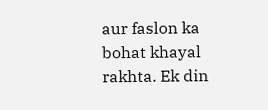aur faslon ka bohat khayal rakhta. Ek din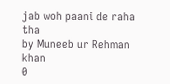jab woh paani de raha tha
by Muneeb ur Rehman khan
0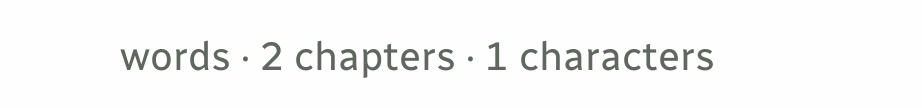words · 2 chapters · 1 characters